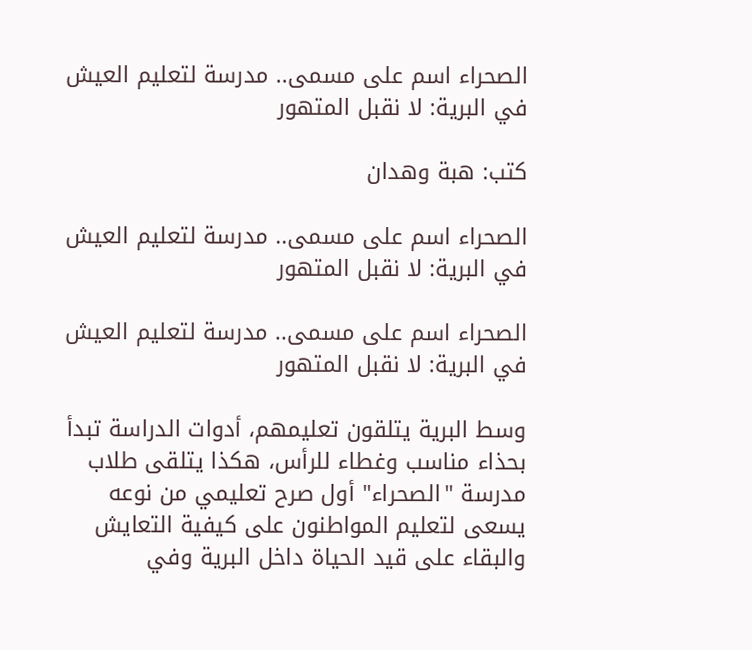الصحراء اسم على مسمى.. مدرسة لتعليم العيش في البرية: لا نقبل المتهور

كتب: هبة وهدان

الصحراء اسم على مسمى.. مدرسة لتعليم العيش في البرية: لا نقبل المتهور

الصحراء اسم على مسمى.. مدرسة لتعليم العيش في البرية: لا نقبل المتهور

وسط البرية يتلقون تعليمهم، أدوات الدراسة تبدأ بحذاء مناسب وغطاء للرأس، هكذا يتلقى طلاب مدرسة "الصحراء" أول صرح تعليمي من نوعه يسعى لتعليم المواطنون على كيفية التعايش والبقاء على قيد الحياة داخل البرية وفي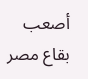أصعب بقاع مصر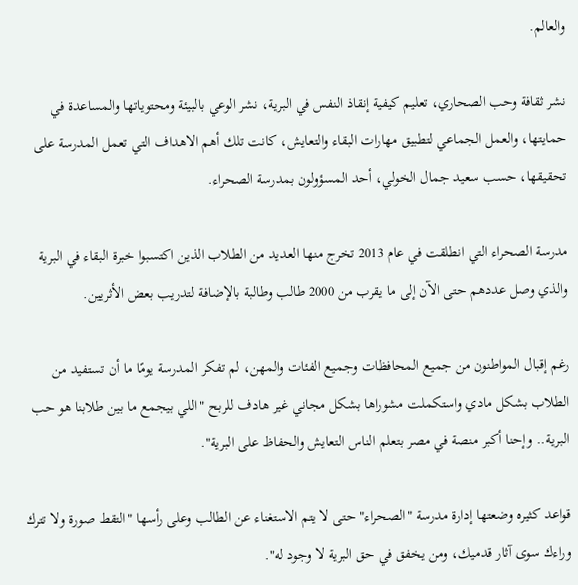والعالم.

نشر ثقافة وحب الصحاري، تعليم كيفية إنقاذ النفس في البرية، نشر الوعي بالبيئة ومحتوياتها والمساعدة في حمايتها، والعمل الجماعي لتطبيق مهارات البقاء والتعايش، كانت تلك أهم الاهداف التي تعمل المدرسة على تحقيقها، حسب سعيد جمال الخولي، أحد المسؤولون بمدرسة الصحراء.

مدرسة الصحراء التي انطلقت في عام 2013 تخرج منها العديد من الطلاب الذين اكتسبوا خبرة البقاء في البرية والذي وصل عددهم حتى الآن إلى ما يقرب من 2000 طالب وطالبة بالإضافة لتدريب بعض الأثريين.

رغم إقبال المواطنون من جميع المحافظات وجميع الفئات والمهن، لم تفكر المدرسة يومًا ما أن تستفيد من الطلاب بشكل مادي واستكملت مشوراها بشكل مجاني غير هادف للربح "اللي بيجمع ما بين طلابنا هو حب البرية.. وإحنا أكبر منصة في مصر بتعلم الناس التعايش والحفاظ على البرية".

قواعد كثيره وضعتها إدارة مدرسة "الصحراء" حتى لا يتم الاستغناء عن الطالب وعلى رأسها "التقط صورة ولا تترك وراءك سوى آثار قدميك، ومن يخفق في حق البرية لا وجود له".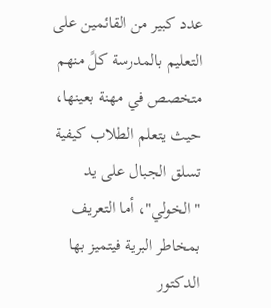عدد كبير من القائمين على التعليم بالمدرسة كلً منهم متخصص في مهنة بعينها، حيث يتعلم الطلاب كيفية تسلق الجبال على يد "الخولي"، أما التعريف بمخاطر البرية فيتميز بها الدكتور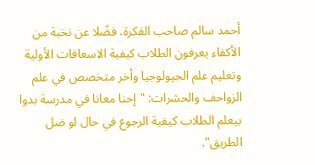أحمد سالم صاحب الفكرة، فضًلا عن نخبة من الأكفاء يعرفون الطلاب كيفية الاسعافات الأولية وتعليم علم الجيولوجيا وأخر متخصص في علم الزواحف والحشرات: "إحنا معانا في مدرسة بدوا بيعلم الطلاب كيفية الرجوع في حال لو ضل الطريق".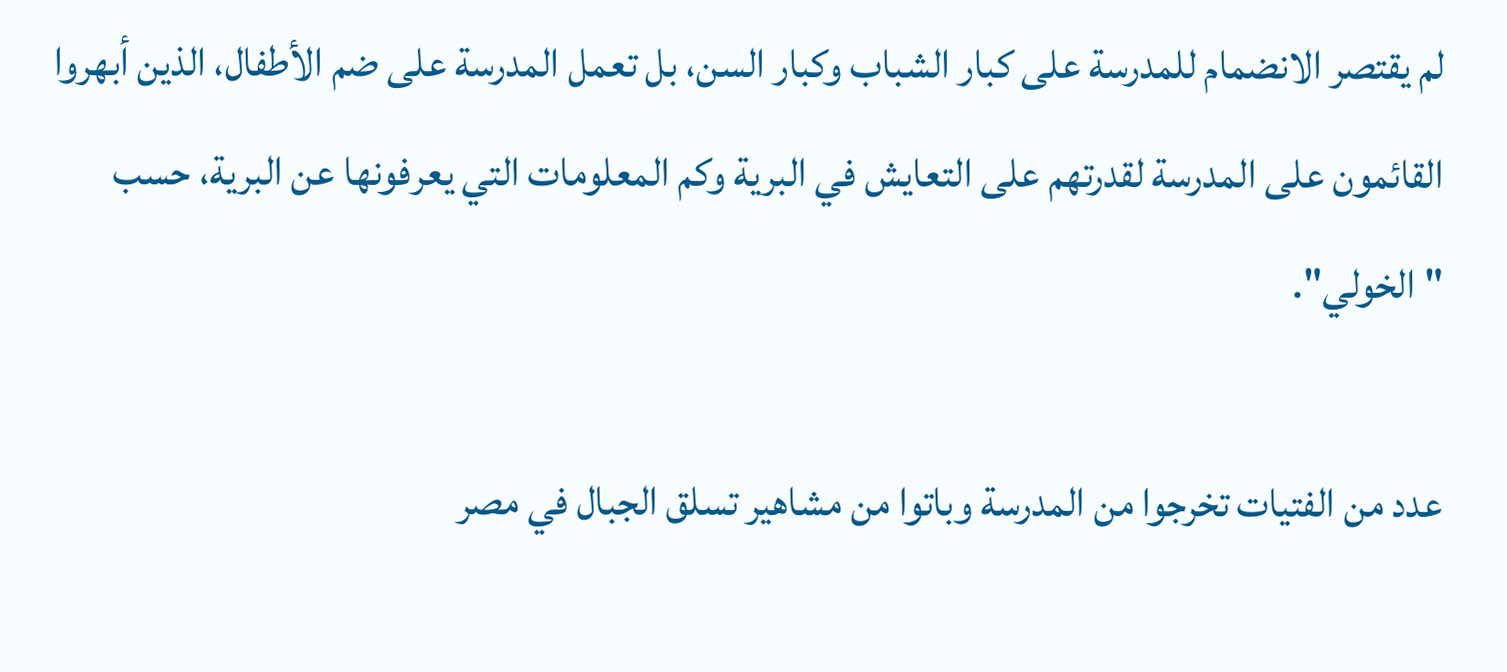لم يقتصر الانضمام للمدرسة على كبار الشباب وكبار السن، بل تعمل المدرسة على ضم الأطفال، الذين أبهروا القائمون على المدرسة لقدرتهم على التعايش في البرية وكم المعلومات التي يعرفونها عن البرية، حسب "الخولي".

عدد من الفتيات تخرجوا من المدرسة وباتوا من مشاهير تسلق الجبال في مصر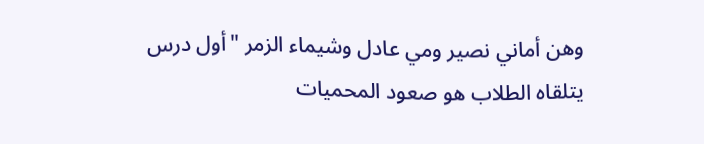وهن أماني نصير ومي عادل وشيماء الزمر "أول درس يتلقاه الطلاب هو صعود المحميات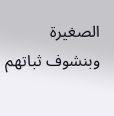الصغيرة وبنشوف ثباتهم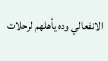الانفعالي وده يأهلهم لرحلات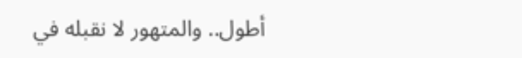أطول.. والمتهور لا نقبله في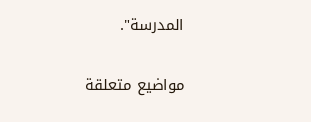المدرسة".


مواضيع متعلقة